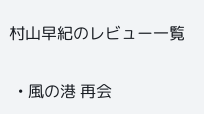村山早紀のレビュー一覧

  • 風の港 再会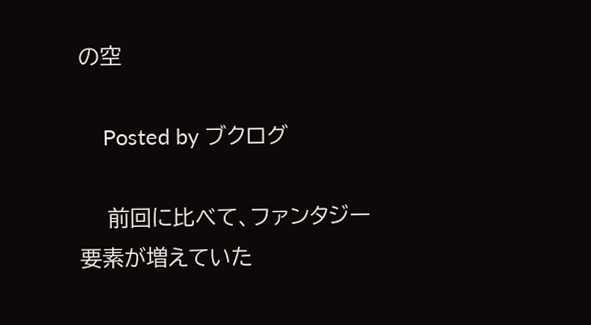の空

    Posted by ブクログ

    前回に比べて、ファンタジー要素が増えていた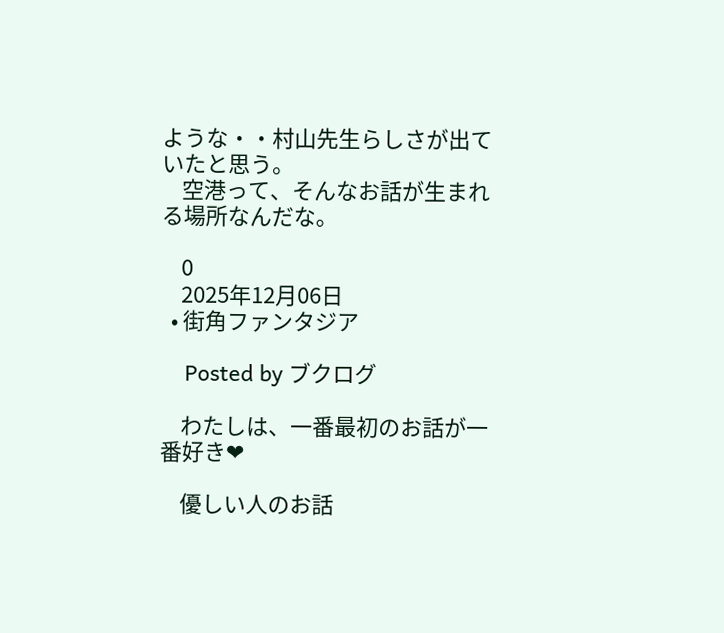ような・・村山先生らしさが出ていたと思う。
    空港って、そんなお話が生まれる場所なんだな。

    0
    2025年12月06日
  • 街角ファンタジア

    Posted by ブクログ

    わたしは、一番最初のお話が一番好き❤

    優しい人のお話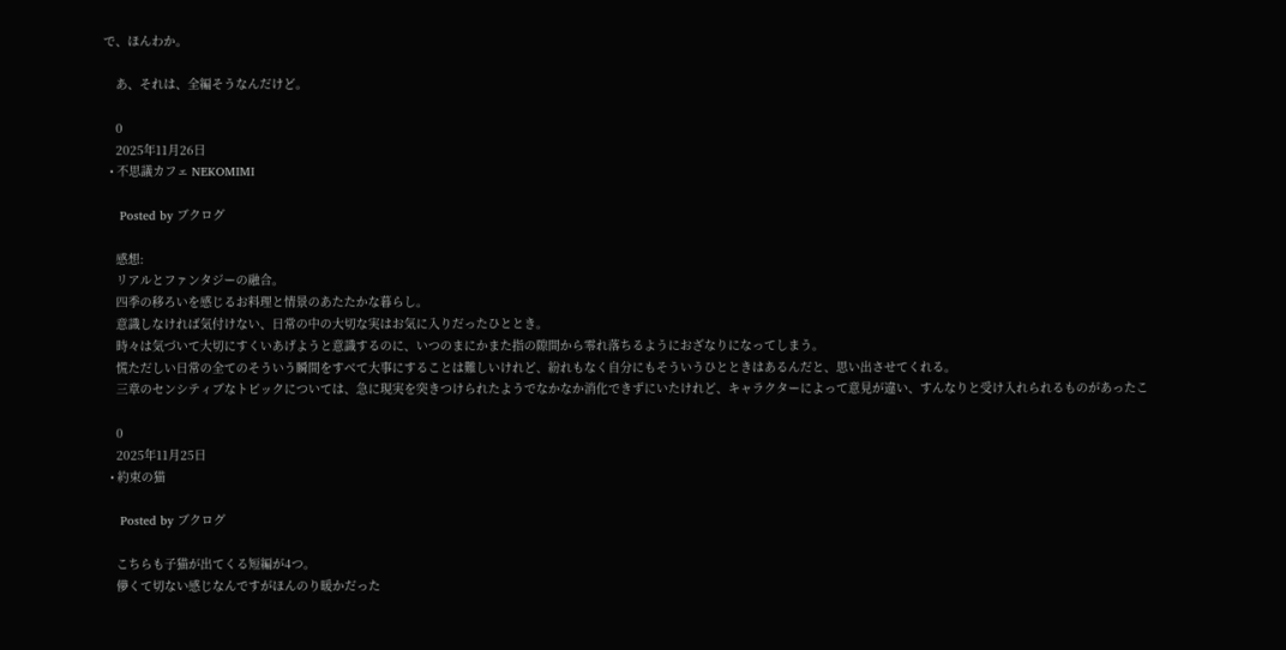で、ほんわか。

    あ、それは、全編そうなんだけど。

    0
    2025年11月26日
  • 不思議カフェ NEKOMIMI

    Posted by ブクログ

    感想:
    リアルとファンタジーの融合。
    四季の移ろいを感じるお料理と情景のあたたかな暮らし。
    意識しなければ気付けない、日常の中の大切な実はお気に入りだったひととき。
    時々は気づいて大切にすくいあげようと意識するのに、いつのまにかまた指の隙間から零れ落ちるようにおざなりになってしまう。
    慌ただしい日常の全てのそういう瞬間をすべて大事にすることは難しいけれど、紛れもなく自分にもそういうひとときはあるんだと、思い出させてくれる。
    三章のセンシティブなトピックについては、急に現実を突きつけられたようでなかなか消化できずにいたけれど、キャラクターによって意見が違い、すんなりと受け入れられるものがあったこ

    0
    2025年11月25日
  • 約束の猫

    Posted by ブクログ

    こちらも子猫が出てくる短編が4つ。
    儚くて切ない感じなんですがほんのり暖かだった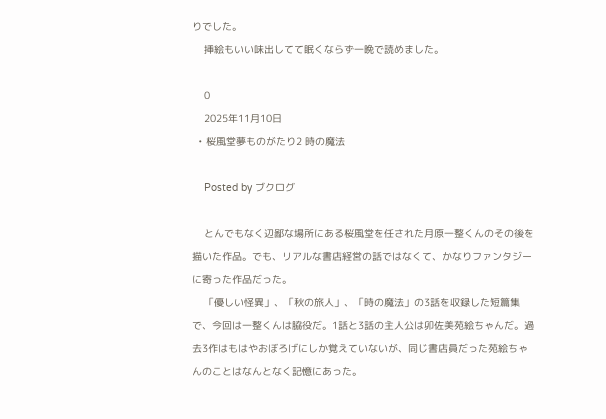りでした。
    挿絵もいい味出してて眠くならず一晩で読めました。

    0
    2025年11月10日
  • 桜風堂夢ものがたり2 時の魔法

    Posted by ブクログ

    とんでもなく辺鄙な場所にある桜風堂を任された月原一整くんのその後を描いた作品。でも、リアルな書店経営の話ではなくて、かなりファンタジーに寄った作品だった。
    「優しい怪異」、「秋の旅人」、「時の魔法」の3話を収録した短篇集で、今回は一整くんは脇役だ。1話と3話の主人公は卯佐美苑絵ちゃんだ。過去3作はもはやおぼろげにしか覚えていないが、同じ書店員だった苑絵ちゃんのことはなんとなく記憶にあった。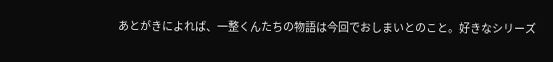あとがきによれば、一整くんたちの物語は今回でおしまいとのこと。好きなシリーズ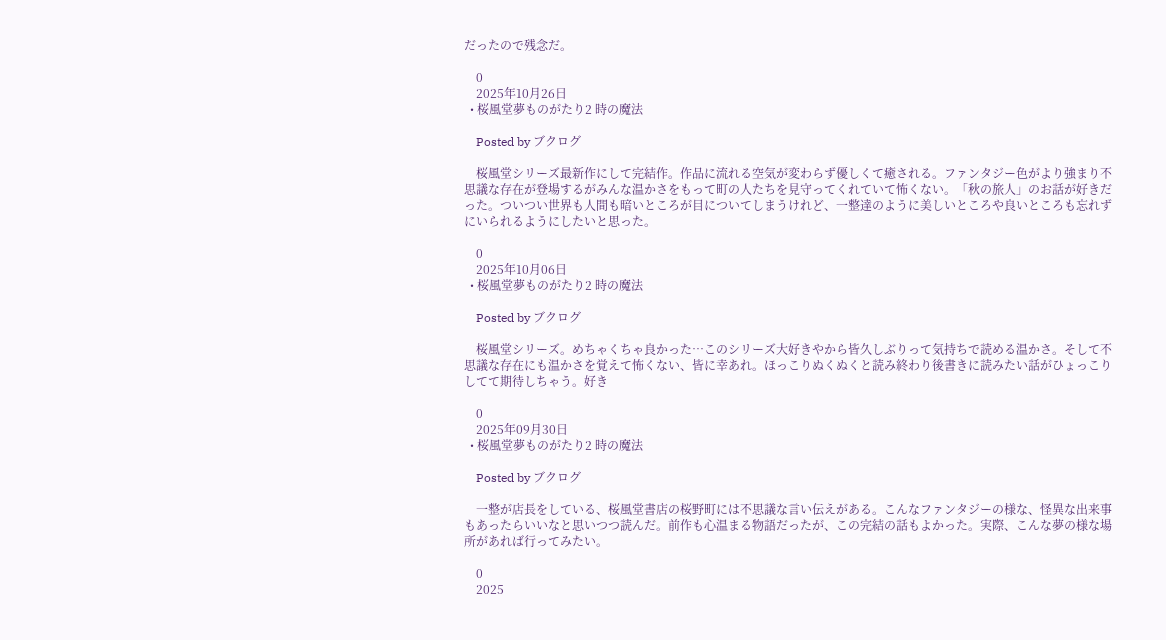だったので残念だ。

    0
    2025年10月26日
  • 桜風堂夢ものがたり2 時の魔法

    Posted by ブクログ

    桜風堂シリーズ最新作にして完結作。作品に流れる空気が変わらず優しくて癒される。ファンタジー色がより強まり不思議な存在が登場するがみんな温かさをもって町の人たちを見守ってくれていて怖くない。「秋の旅人」のお話が好きだった。ついつい世界も人間も暗いところが目についてしまうけれど、一整達のように美しいところや良いところも忘れずにいられるようにしたいと思った。

    0
    2025年10月06日
  • 桜風堂夢ものがたり2 時の魔法

    Posted by ブクログ

    桜風堂シリーズ。めちゃくちゃ良かった…このシリーズ大好きやから皆久しぶりって気持ちで読める温かさ。そして不思議な存在にも温かさを覚えて怖くない、皆に幸あれ。ほっこりぬくぬくと読み終わり後書きに読みたい話がひょっこりしてて期待しちゃう。好き

    0
    2025年09月30日
  • 桜風堂夢ものがたり2 時の魔法

    Posted by ブクログ

    一整が店長をしている、桜風堂書店の桜野町には不思議な言い伝えがある。こんなファンタジーの様な、怪異な出来事もあったらいいなと思いつつ読んだ。前作も心温まる物語だったが、この完結の話もよかった。実際、こんな夢の様な場所があれば行ってみたい。

    0
    2025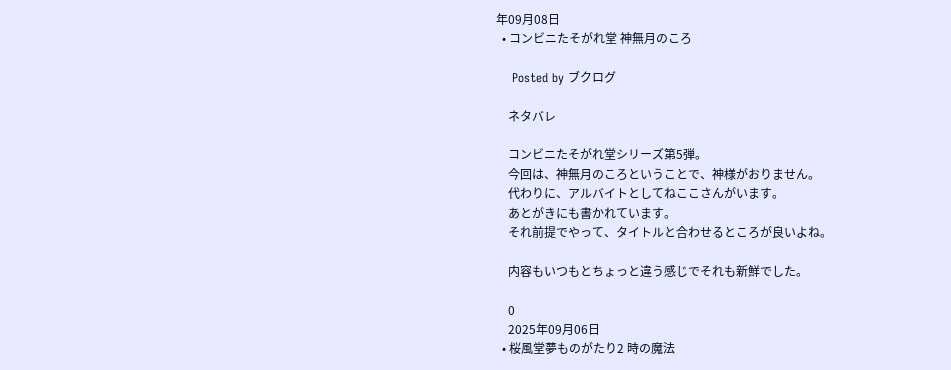年09月08日
  • コンビニたそがれ堂 神無月のころ

    Posted by ブクログ

    ネタバレ

    コンビニたそがれ堂シリーズ第5弾。
    今回は、神無月のころということで、神様がおりません。
    代わりに、アルバイトとしてねここさんがいます。
    あとがきにも書かれています。
    それ前提でやって、タイトルと合わせるところが良いよね。

    内容もいつもとちょっと違う感じでそれも新鮮でした。

    0
    2025年09月06日
  • 桜風堂夢ものがたり2 時の魔法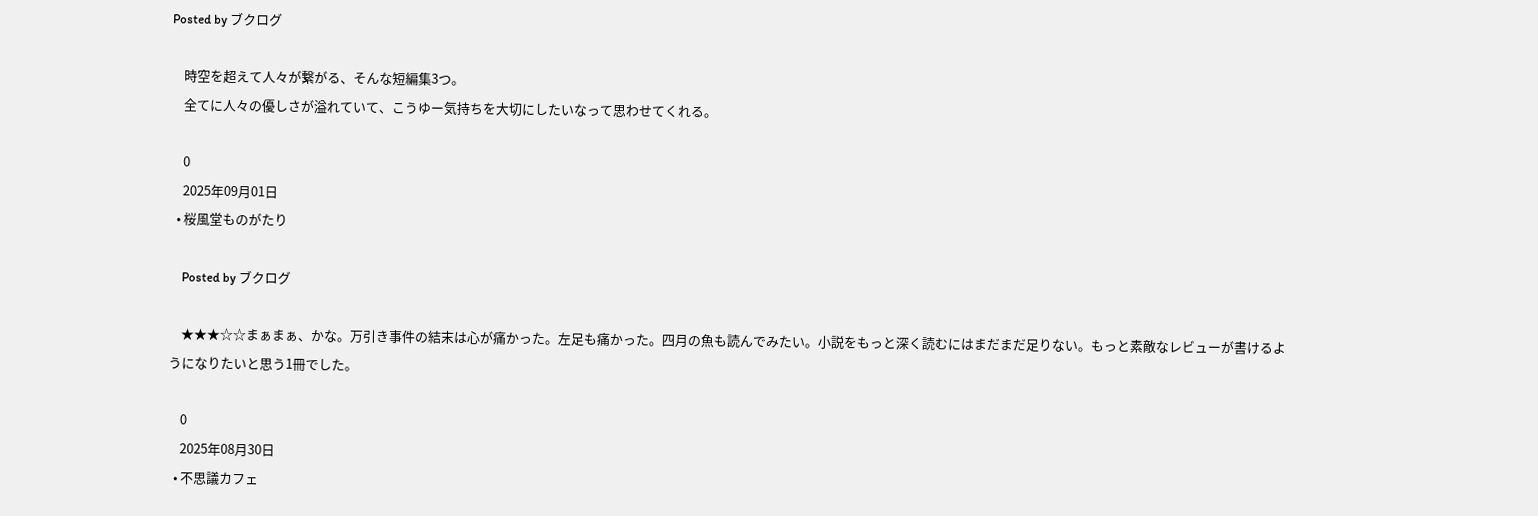Posted by ブクログ

    時空を超えて人々が繋がる、そんな短編集3つ。
    全てに人々の優しさが溢れていて、こうゆー気持ちを大切にしたいなって思わせてくれる。

    0
    2025年09月01日
  • 桜風堂ものがたり

    Posted by ブクログ

    ★★★☆☆まぁまぁ、かな。万引き事件の結末は心が痛かった。左足も痛かった。四月の魚も読んでみたい。小説をもっと深く読むにはまだまだ足りない。もっと素敵なレビューが書けるようになりたいと思う1冊でした。

    0
    2025年08月30日
  • 不思議カフェ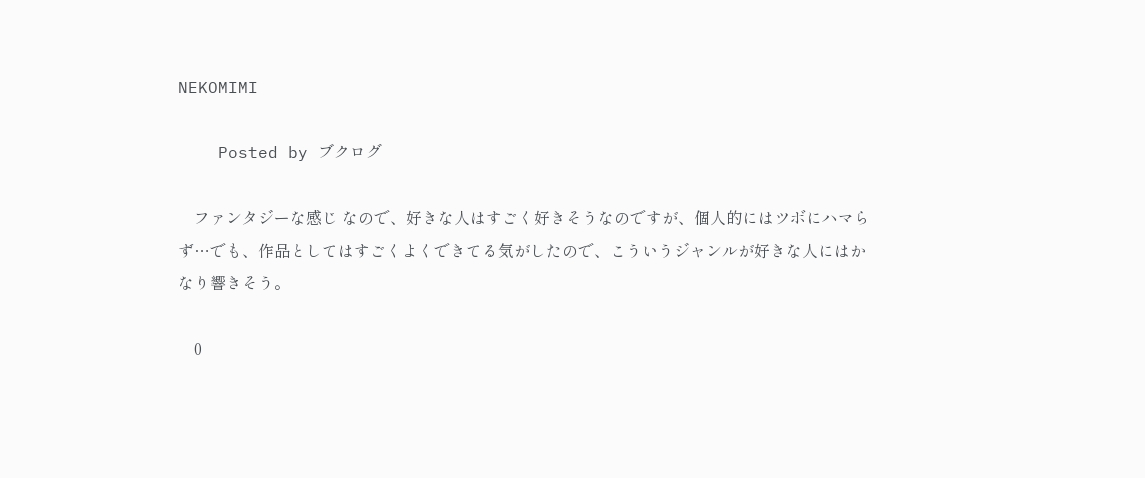NEKOMIMI

    Posted by ブクログ

    ファンタジーな感じ なので、好きな人はすごく好きそうなのですが、個人的にはツボにハマらず…でも、作品としてはすごくよくできてる気がしたので、こういうジャンルが好きな人にはかなり響きそう。

    0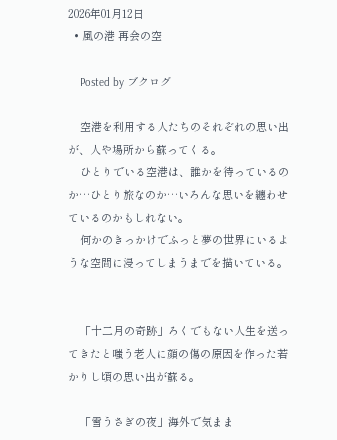2026年01月12日
  • 風の港 再会の空

    Posted by ブクログ

    空港を利用する人たちのそれぞれの思い出が、人や場所から蘇ってくる。
    ひとりでいる空港は、誰かを待っているのか…ひとり旅なのか…いろんな思いを纏わせているのかもしれない。
    何かのきっかけでふっと夢の世界にいるような空間に浸ってしまうまでを描いている。


    「十二月の奇跡」ろくでもない人生を送ってきたと嗤う老人に顔の傷の原因を作った若かりし頃の思い出が蘇る。

    「雪うさぎの夜」海外で気まま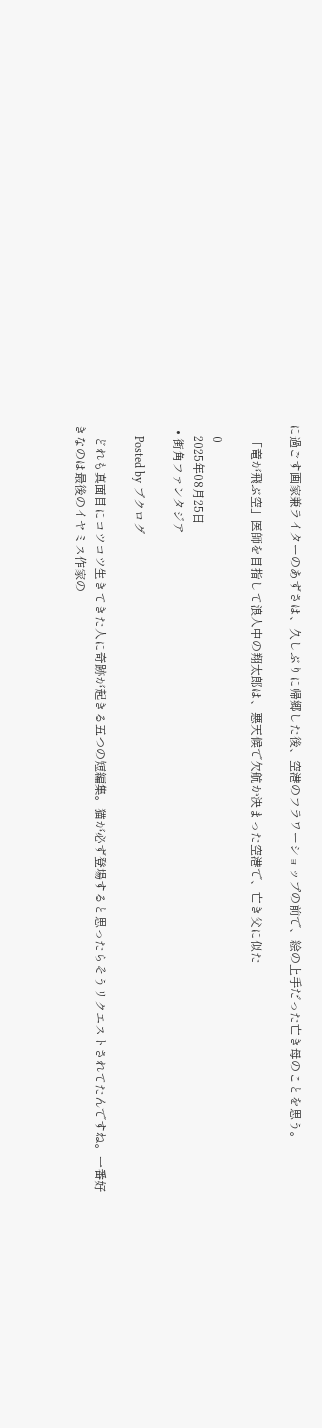に過ごす画家兼ライターのあずさは、久しぶりに帰郷した後、空港のフラワーショップの前で、絵の上手だった亡き母のことを思う。

    「竜が飛ぶ空」医師を目指して浪人中の翔太郎は、悪天候で欠航か決まった空港で、亡き父に似た

    0
    2025年08月25日
  • 街角ファンタジア

    Posted by ブクログ

    どれも真面目にコツコツ生きてきた人に奇跡が起きる五つの短編集。猫が必ず登場すると思ったらそうリクエストされてたんですね。一番好きなのは最後のイヤミス作家の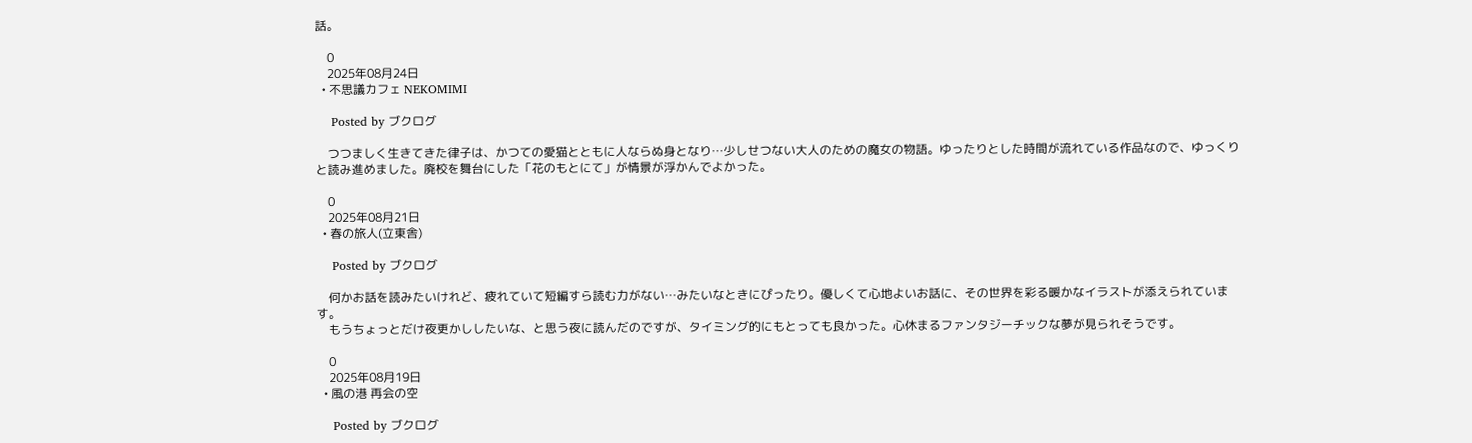話。

    0
    2025年08月24日
  • 不思議カフェ NEKOMIMI

    Posted by ブクログ

    つつましく生きてきた律子は、かつての愛猫とともに人ならぬ身となり…少しせつない大人のための魔女の物語。ゆったりとした時間が流れている作品なので、ゆっくりと読み進めました。廃校を舞台にした「花のもとにて」が情景が浮かんでよかった。

    0
    2025年08月21日
  • 春の旅人(立東舎)

    Posted by ブクログ

    何かお話を読みたいけれど、疲れていて短編すら読む力がない…みたいなときにぴったり。優しくて心地よいお話に、その世界を彩る暖かなイラストが添えられています。
    もうちょっとだけ夜更かししたいな、と思う夜に読んだのですが、タイミング的にもとっても良かった。心休まるファンタジーチックな夢が見られそうです。

    0
    2025年08月19日
  • 風の港 再会の空

    Posted by ブクログ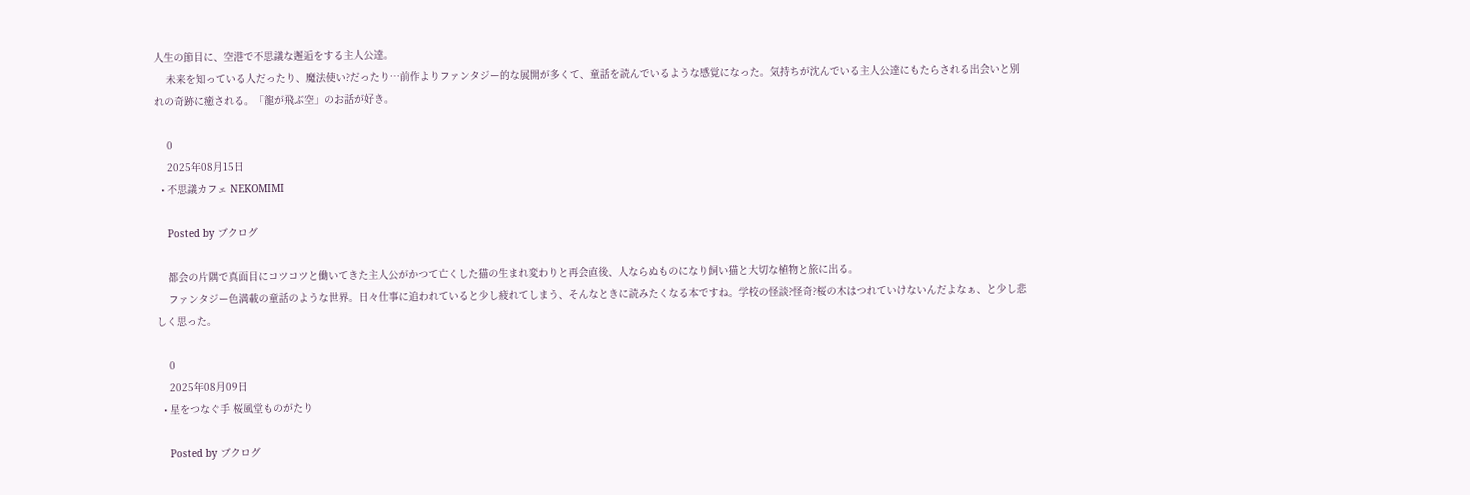人生の節目に、空港で不思議な邂逅をする主人公達。
    未来を知っている人だったり、魔法使い?だったり…前作よりファンタジー的な展開が多くて、童話を読んでいるような感覚になった。気持ちが沈んでいる主人公達にもたらされる出会いと別れの奇跡に癒される。「龍が飛ぶ空」のお話が好き。

    0
    2025年08月15日
  • 不思議カフェ NEKOMIMI

    Posted by ブクログ

    都会の片隅で真面目にコツコツと働いてきた主人公がかつて亡くした猫の生まれ変わりと再会直後、人ならぬものになり飼い猫と大切な植物と旅に出る。
    ファンタジー色満載の童話のような世界。日々仕事に追われていると少し疲れてしまう、そんなときに読みたくなる本ですね。学校の怪談?怪奇?桜の木はつれていけないんだよなぁ、と少し悲しく思った。

    0
    2025年08月09日
  • 星をつなぐ手 桜風堂ものがたり

    Posted by ブクログ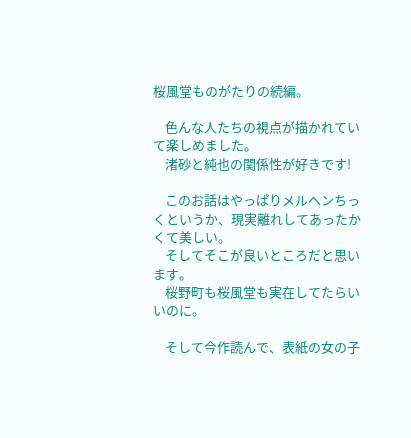桜風堂ものがたりの続編。

    色んな人たちの視点が描かれていて楽しめました。
    渚砂と純也の関係性が好きです!

    このお話はやっぱりメルヘンちっくというか、現実離れしてあったかくて美しい。
    そしてそこが良いところだと思います。
    桜野町も桜風堂も実在してたらいいのに。

    そして今作読んで、表紙の女の子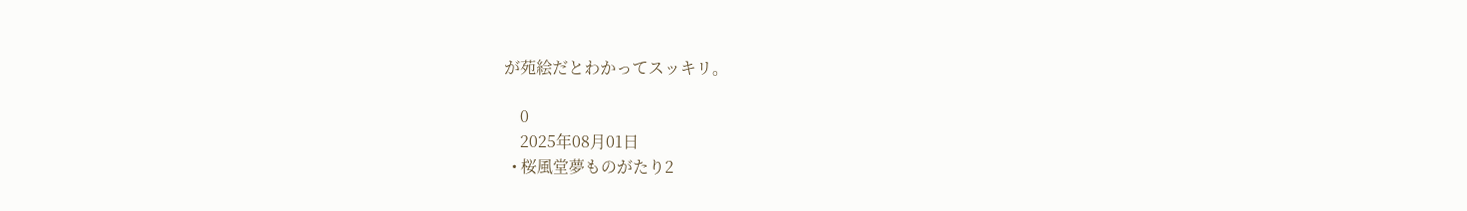が苑絵だとわかってスッキリ。

    0
    2025年08月01日
  • 桜風堂夢ものがたり2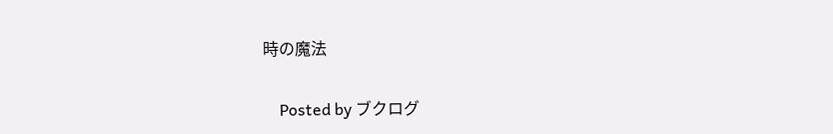時の魔法

    Posted by ブクログ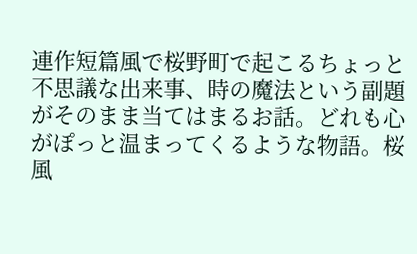連作短篇風で桜野町で起こるちょっと不思議な出来事、時の魔法という副題がそのまま当てはまるお話。どれも心がぽっと温まってくるような物語。桜風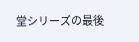堂シリーズの最後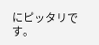にピッタリです。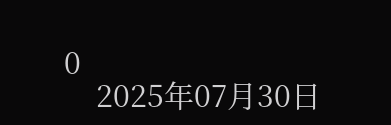0
    2025年07月30日